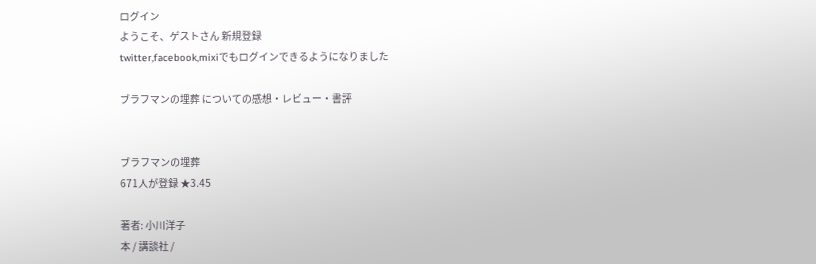ログイン
ようこそ、ゲストさん 新規登録
twitter,facebook,mixiでもログインできるようになりました

ブラフマンの埋葬 についての感想・レビュー・書評


ブラフマンの埋葬
671人が登録 ★3.45

著者: 小川洋子
本 / 講談社 /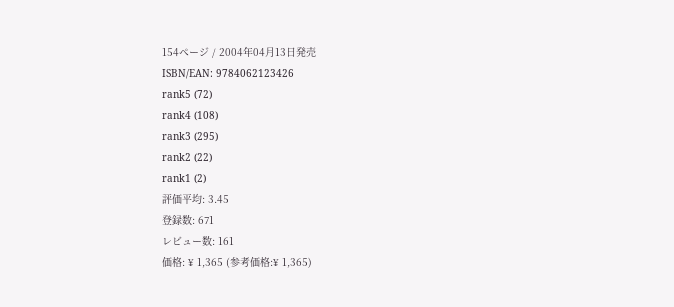154ページ / 2004年04月13日発売
ISBN/EAN: 9784062123426
rank5 (72)
rank4 (108)
rank3 (295)
rank2 (22)
rank1 (2)
評価平均: 3.45
登録数: 671
レビュー数: 161
価格: ¥ 1,365 (参考価格:¥ 1,365)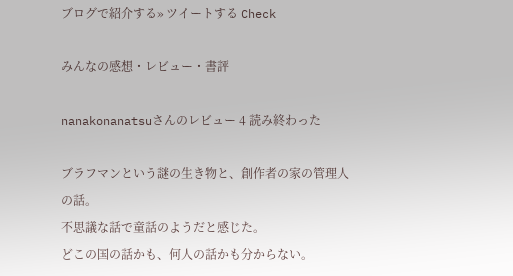ブログで紹介する» ツイートする Check

みんなの感想・レビュー・書評

nanakonanatsuさんのレビュー 4 読み終わった

ブラフマンという謎の生き物と、創作者の家の管理人の話。
不思議な話で童話のようだと感じた。
どこの国の話かも、何人の話かも分からない。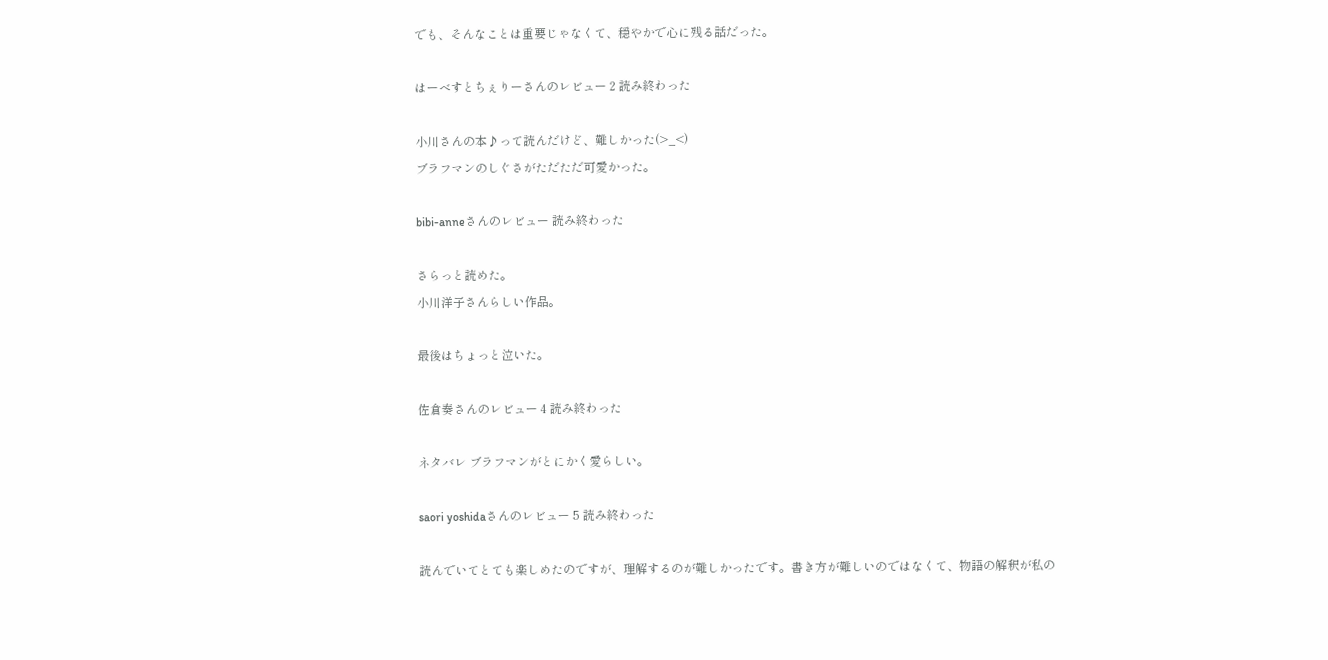でも、そんなことは重要じゃなくて、穏やかで心に残る話だった。

はーべすとちぇりーさんのレビュー 2 読み終わった

小川さんの本♪って読んだけど、難しかった(>_<)
ブラフマンのしぐさがただただ可愛かった。

bibi-anneさんのレビュー 読み終わった

さらっと読めた。
小川洋子さんらしい作品。

最後はちょっと泣いた。

佐倉奏さんのレビュー 4 読み終わった

ネタバレ ブラフマンがとにかく愛らしい。

saori yoshidaさんのレビュー 5 読み終わった

読んでいてとても楽しめたのですが、理解するのが難しかったです。書き方が難しいのではなくて、物語の解釈が私の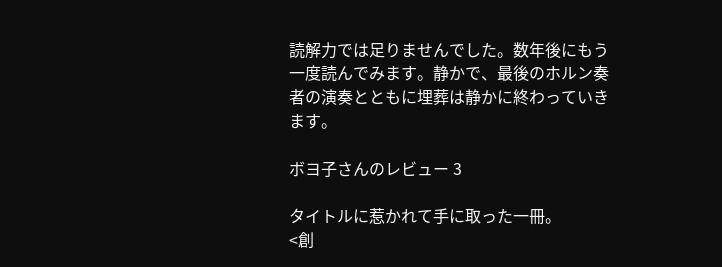読解力では足りませんでした。数年後にもう一度読んでみます。静かで、最後のホルン奏者の演奏とともに埋葬は静かに終わっていきます。

ボヨ子さんのレビュー 3

タイトルに惹かれて手に取った一冊。
<創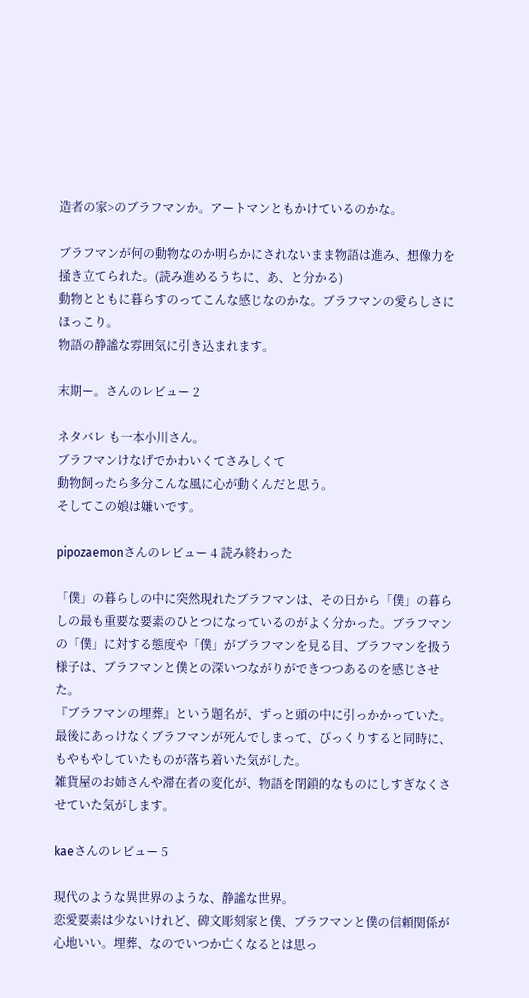造者の家>のブラフマンか。アートマンともかけているのかな。

ブラフマンが何の動物なのか明らかにされないまま物語は進み、想像力を掻き立てられた。(読み進めるうちに、あ、と分かる)
動物とともに暮らすのってこんな感じなのかな。ブラフマンの愛らしさにほっこり。
物語の静謐な雰囲気に引き込まれます。

末期ー。さんのレビュー 2

ネタバレ も一本小川さん。
ブラフマンけなげでかわいくてさみしくて
動物飼ったら多分こんな風に心が動くんだと思う。
そしてこの娘は嫌いです。

pipozaemonさんのレビュー 4 読み終わった

「僕」の暮らしの中に突然現れたブラフマンは、その日から「僕」の暮らしの最も重要な要素のひとつになっているのがよく分かった。ブラフマンの「僕」に対する態度や「僕」がブラフマンを見る目、ブラフマンを扱う様子は、ブラフマンと僕との深いつながりができつつあるのを感じさせた。
『ブラフマンの埋葬』という題名が、ずっと頭の中に引っかかっていた。最後にあっけなくブラフマンが死んでしまって、びっくりすると同時に、もやもやしていたものが落ち着いた気がした。
雑貨屋のお姉さんや滞在者の変化が、物語を閉鎖的なものにしすぎなくさせていた気がします。

kaeさんのレビュー 5

現代のような異世界のような、静謐な世界。
恋愛要素は少ないけれど、碑文彫刻家と僕、ブラフマンと僕の信頼関係が心地いい。埋葬、なのでいつか亡くなるとは思っ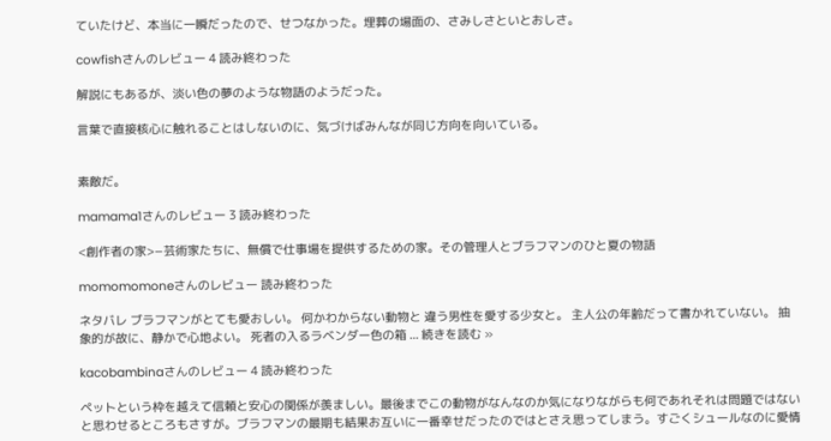ていたけど、本当に一瞬だったので、せつなかった。埋葬の場面の、さみしさといとおしさ。

cowfishさんのレビュー 4 読み終わった

解説にもあるが、淡い色の夢のような物語のようだった。

言葉で直接核心に触れることはしないのに、気づけばみんなが同じ方向を向いている。


素敵だ。

mamama1さんのレビュー 3 読み終わった

<創作者の家>−芸術家たちに、無償で仕事場を提供するための家。その管理人とブラフマンのひと夏の物語

momomomoneさんのレビュー 読み終わった

ネタバレ ブラフマンがとても愛おしい。 何かわからない動物と 違う男性を愛する少女と。 主人公の年齢だって書かれていない。 抽象的が故に、静かで心地よい。 死者の入るラベンダー色の箱 ... 続きを読む »

kacobambinaさんのレビュー 4 読み終わった

ペットという枠を越えて信頼と安心の関係が羨ましい。最後までこの動物がなんなのか気になりながらも何であれそれは問題ではないと思わせるところもさすが。ブラフマンの最期も結果お互いに一番幸せだったのではとさえ思ってしまう。すごくシュールなのに愛情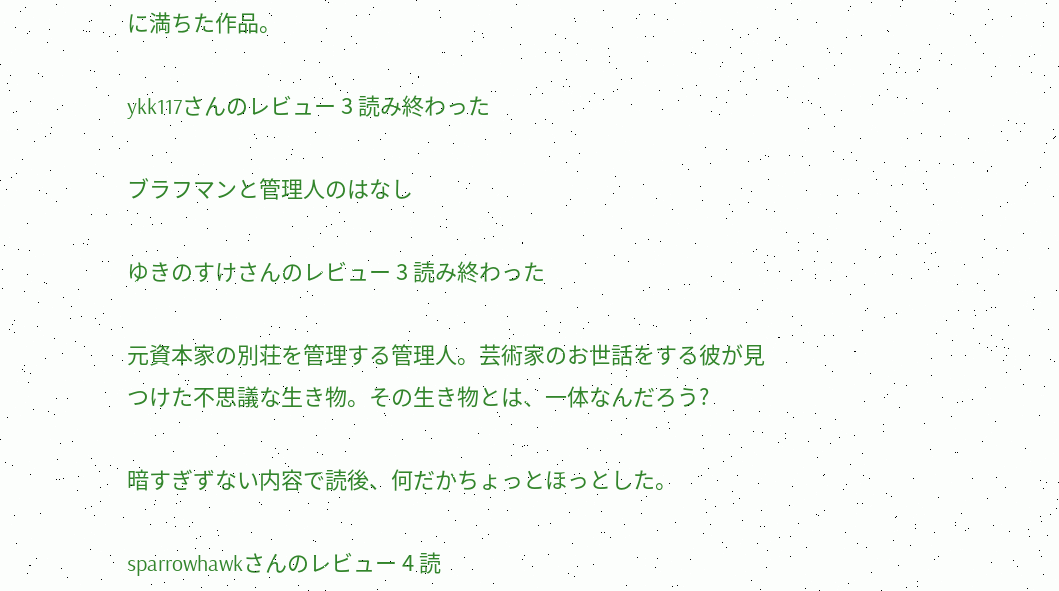に満ちた作品。

ykk117さんのレビュー 3 読み終わった

ブラフマンと管理人のはなし

ゆきのすけさんのレビュー 3 読み終わった

元資本家の別荘を管理する管理人。芸術家のお世話をする彼が見つけた不思議な生き物。その生き物とは、一体なんだろう?

暗すぎずない内容で読後、何だかちょっとほっとした。

sparrowhawkさんのレビュー 4 読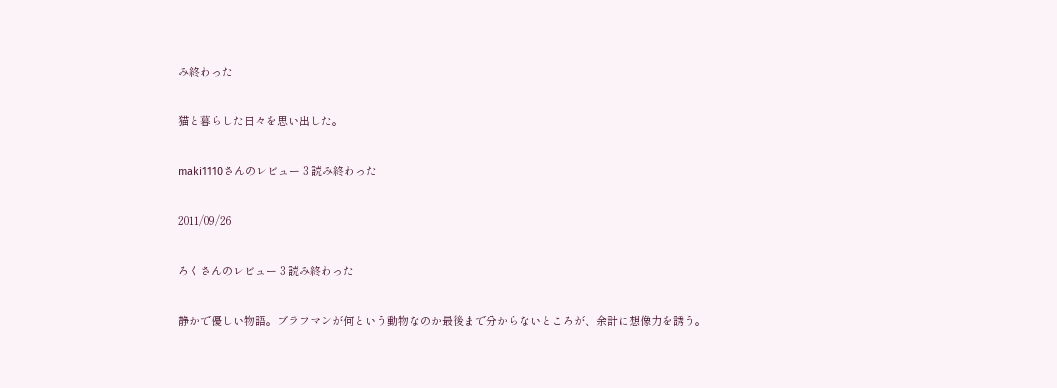み終わった

猫と暮らした日々を思い出した。

maki1110さんのレビュー 3 読み終わった

2011/09/26

ろくさんのレビュー 3 読み終わった

静かで優しい物語。ブラフマンが何という動物なのか最後まで分からないところが、余計に想像力を誘う。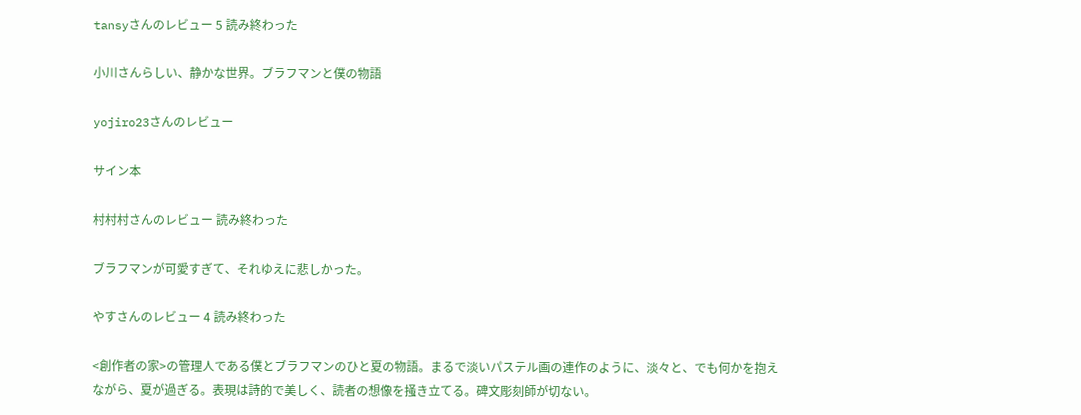tansyさんのレビュー 5 読み終わった

小川さんらしい、静かな世界。ブラフマンと僕の物語

yojiro23さんのレビュー

サイン本

村村村さんのレビュー 読み終わった

ブラフマンが可愛すぎて、それゆえに悲しかった。

やすさんのレビュー 4 読み終わった

<創作者の家>の管理人である僕とブラフマンのひと夏の物語。まるで淡いパステル画の連作のように、淡々と、でも何かを抱えながら、夏が過ぎる。表現は詩的で美しく、読者の想像を掻き立てる。碑文彫刻師が切ない。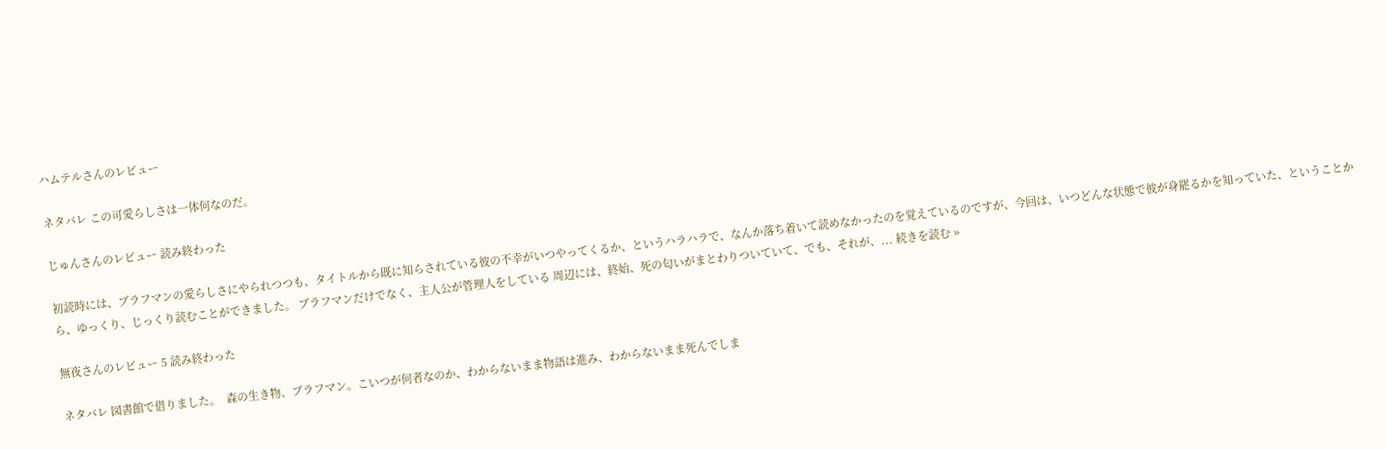ハムテルさんのレビュー

ネタバレ この可愛らしさは一体何なのだ。

じゅんさんのレビュー 読み終わった

初読時には、ブラフマンの愛らしさにやられつつも、タイトルから既に知らされている彼の不幸がいつやってくるか、というハラハラで、なんか落ち着いて読めなかったのを覚えているのですが、今回は、いつどんな状態で彼が身罷るかを知っていた、ということから、ゆっくり、じっくり読むことができました。 ブラフマンだけでなく、主人公が管理人をしている 周辺には、終始、死の匂いがまとわりついていて、でも、それが、... 続きを読む »

無夜さんのレビュー 5 読み終わった

ネタバレ 図書館で借りました。  森の生き物、ブラフマン。こいつが何者なのか、わからないまま物語は進み、わからないまま死んでしま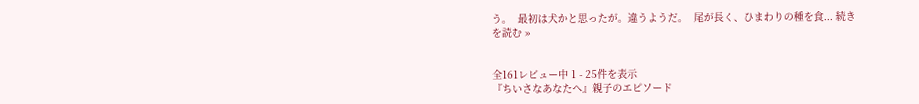う。  最初は犬かと思ったが。違うようだ。  尾が長く、ひまわりの種を食... 続きを読む »


全161レビュー中 1 - 25件を表示
『ちいさなあなたへ』親子のエピソード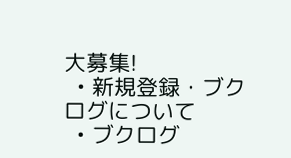大募集!
  • 新規登録・ブクログについて
  • ブクログ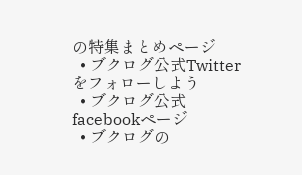の特集まとめページ
  • ブクログ公式Twitterをフォローしよう
  • ブクログ公式facebookページ
  • ブクログの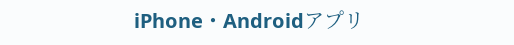iPhone・Androidアプリ